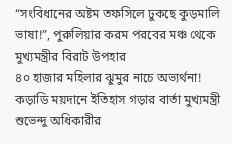“সংবিধানের অষ্টম তফসিলে ঢুকছে কুড়মালি ভাষা!”, পুরুলিয়ার করম পরবের মঞ্চ থেকে মুখ্যমন্ত্রীর বিরাট উপহার
৪০ হাজার মহিলার ঝুমুর নাচে অভ্যর্থনা! কড়াডি ময়দানে ইতিহাস গড়ার বার্তা মুখ্যমন্ত্রী শুভেন্দু অধিকারীর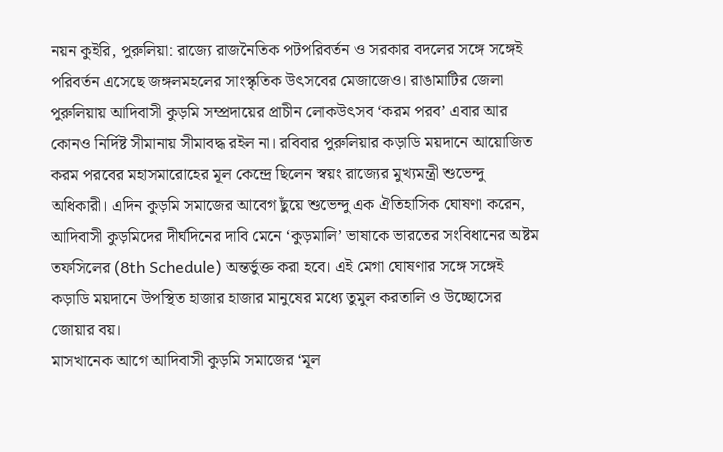নয়ন কুইরি, পুরুলিয়া: রাজ্যে রাজনৈতিক পটপরিবর্তন ও সরকার বদলের সঙ্গে সঙ্গেই পরিবর্তন এসেছে জঙ্গলমহলের সাংস্কৃতিক উৎসবের মেজাজেও। রাঙামাটির জেলা পুরুলিয়ায় আদিবাসী কুড়মি সম্প্রদায়ের প্রাচীন লোকউৎসব ‘করম পরব’ এবার আর কোনও নির্দিষ্ট সীমানায় সীমাবদ্ধ রইল না। রবিবার পুরুলিয়ার কড়াডি ময়দানে আয়োজিত করম পরবের মহাসমারোহের মূল কেন্দ্রে ছিলেন স্বয়ং রাজ্যের মুখ্যমন্ত্রী শুভেন্দু অধিকারী। এদিন কুড়মি সমাজের আবেগ ছুঁয়ে শুভেন্দু এক ঐতিহাসিক ঘোষণা করেন, আদিবাসী কুড়মিদের দীর্ঘদিনের দাবি মেনে ‘কুড়মালি’ ভাষাকে ভারতের সংবিধানের অষ্টম তফসিলের (8th Schedule) অন্তর্ভুক্ত করা হবে। এই মেগা ঘোষণার সঙ্গে সঙ্গেই কড়াডি ময়দানে উপস্থিত হাজার হাজার মানুষের মধ্যে তুমুল করতালি ও উচ্ছোসের জোয়ার বয়।
মাসখানেক আগে আদিবাসী কুড়মি সমাজের ‘মূল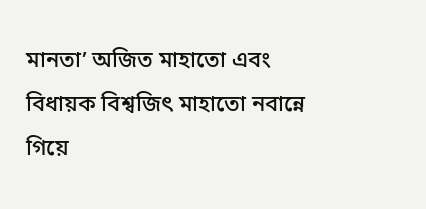মানতা’ অজিত মাহাতো এবং বিধায়ক বিশ্বজিৎ মাহাতো নবান্নে গিয়ে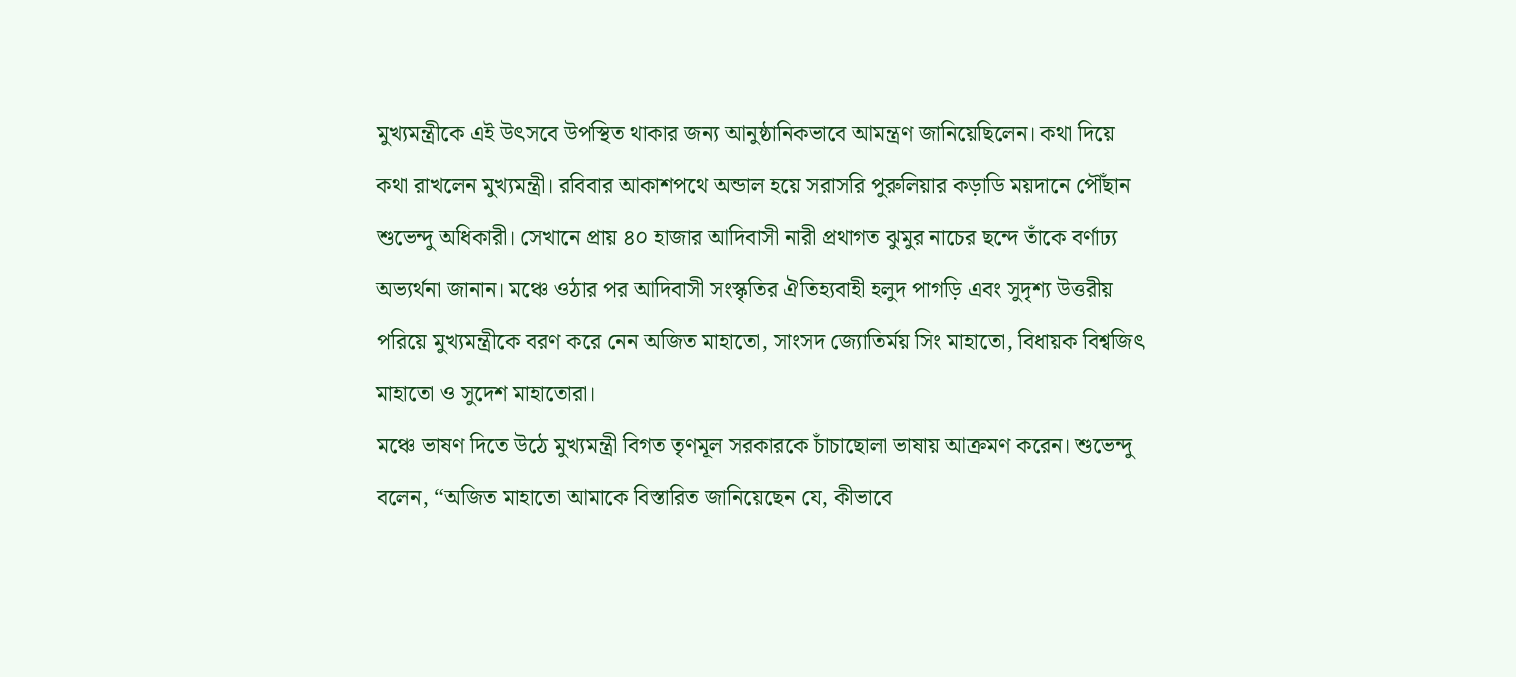মুখ্যমন্ত্রীকে এই উৎসবে উপস্থিত থাকার জন্য আনুষ্ঠানিকভাবে আমন্ত্রণ জানিয়েছিলেন। কথা দিয়ে কথা রাখলেন মুখ্যমন্ত্রী। রবিবার আকাশপথে অন্ডাল হয়ে সরাসরি পুরুলিয়ার কড়াডি ময়দানে পৌঁছান শুভেন্দু অধিকারী। সেখানে প্রায় ৪০ হাজার আদিবাসী নারী প্রথাগত ঝুমুর নাচের ছন্দে তাঁকে বর্ণাঢ্য অভ্যর্থনা জানান। মঞ্চে ওঠার পর আদিবাসী সংস্কৃতির ঐতিহ্যবাহী হলুদ পাগড়ি এবং সুদৃশ্য উত্তরীয় পরিয়ে মুখ্যমন্ত্রীকে বরণ করে নেন অজিত মাহাতো, সাংসদ জ্যোতির্ময় সিং মাহাতো, বিধায়ক বিশ্বজিৎ মাহাতো ও সুদেশ মাহাতোরা।
মঞ্চে ভাষণ দিতে উঠে মুখ্যমন্ত্রী বিগত তৃণমূল সরকারকে চাঁচাছোলা ভাষায় আক্রমণ করেন। শুভেন্দু বলেন, “অজিত মাহাতো আমাকে বিস্তারিত জানিয়েছেন যে, কীভাবে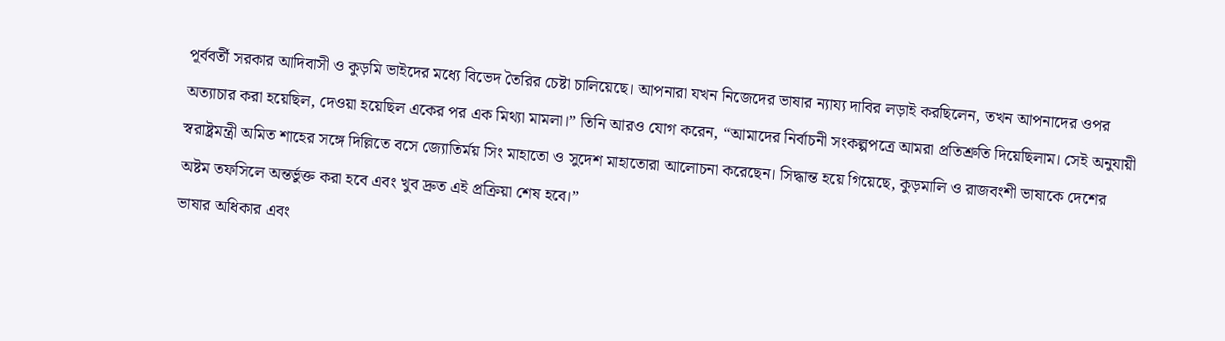পূর্ববর্তী সরকার আদিবাসী ও কুড়মি ভাইদের মধ্যে বিভেদ তৈরির চেষ্টা চালিয়েছে। আপনারা যখন নিজেদের ভাষার ন্যায্য দাবির লড়াই করছিলেন, তখন আপনাদের ওপর অত্যাচার করা হয়েছিল, দেওয়া হয়েছিল একের পর এক মিথ্যা মামলা।” তিনি আরও যোগ করেন, “আমাদের নির্বাচনী সংকল্পপত্রে আমরা প্রতিশ্রুতি দিয়েছিলাম। সেই অনুযায়ী স্বরাষ্ট্রমন্ত্রী অমিত শাহের সঙ্গে দিল্লিতে বসে জ্যোতির্ময় সিং মাহাতো ও সুদেশ মাহাতোরা আলোচনা করেছেন। সিদ্ধান্ত হয়ে গিয়েছে, কুড়মালি ও রাজবংশী ভাষাকে দেশের অষ্টম তফসিলে অন্তর্ভুক্ত করা হবে এবং খুব দ্রুত এই প্রক্রিয়া শেষ হবে।”
ভাষার অধিকার এবং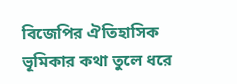বিজেপির ঐতিহাসিক ভূমিকার কথা তুলে ধরে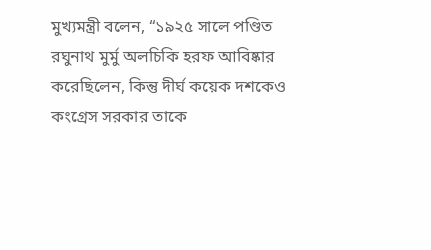মুখ্যমন্ত্রী বলেন, “১৯২৫ সালে পণ্ডিত রঘুনাথ মুর্মু অলচিকি হরফ আবিষ্কার করেছিলেন, কিন্তু দীর্ঘ কয়েক দশকেও কংগ্রেস সরকার তাকে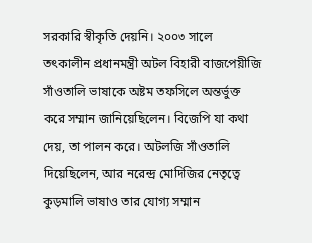সরকারি স্বীকৃতি দেয়নি। ২০০৩ সালে তৎকালীন প্রধানমন্ত্রী অটল বিহারী বাজপেয়ীজি সাঁওতালি ভাষাকে অষ্টম তফসিলে অন্তর্ভুক্ত করে সম্মান জানিয়েছিলেন। বিজেপি যা কথা দেয়, তা পালন করে। অটলজি সাঁওতালি দিয়েছিলেন, আর নরেন্দ্র মোদিজির নেতৃত্বে কুড়মালি ভাষাও তার যোগ্য সম্মান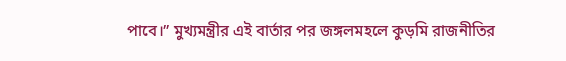পাবে।” মুখ্যমন্ত্রীর এই বার্তার পর জঙ্গলমহলে কুড়মি রাজনীতির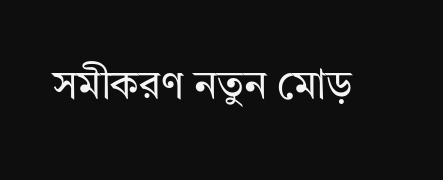সমীকরণ নতুন মোড়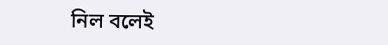নিল বলেই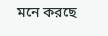মনে করছে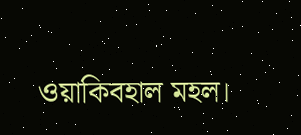ওয়াকিবহাল মহল।